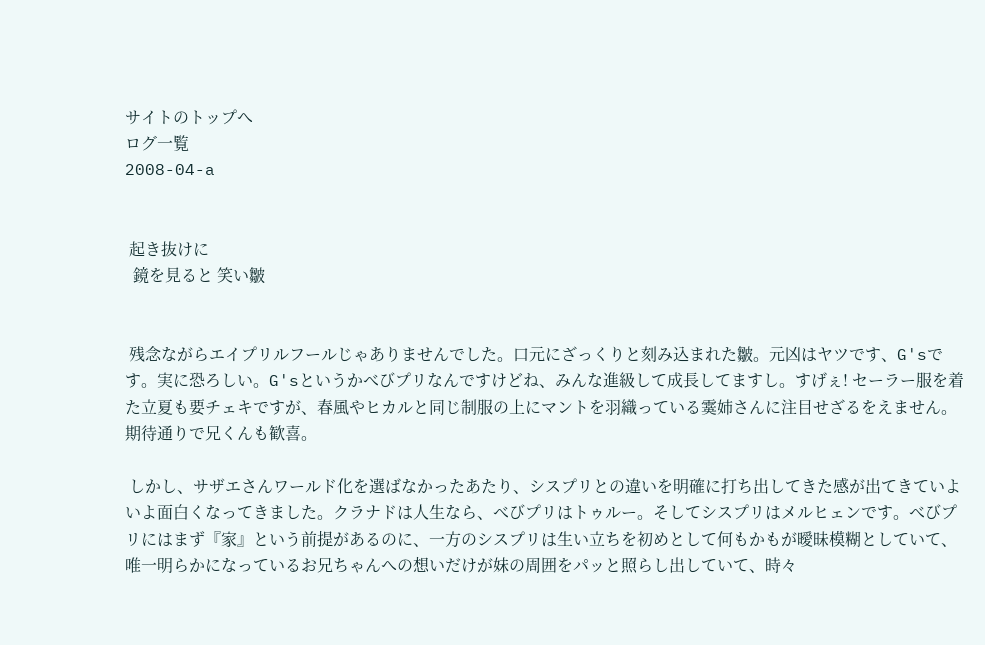サイトのトップへ
ログ一覧
2008-04-a


 起き抜けに
  鏡を見ると 笑い皺


 残念ながらエイプリルフールじゃありませんでした。口元にざっくりと刻み込まれた皺。元凶はヤツです、G'sです。実に恐ろしい。G'sというかべびプリなんですけどね、みんな進級して成長してますし。すげぇ! セーラー服を着た立夏も要チェキですが、春風やヒカルと同じ制服の上にマントを羽織っている霙姉さんに注目せざるをえません。期待通りで兄くんも歓喜。

 しかし、サザエさんワールド化を選ばなかったあたり、シスプリとの違いを明確に打ち出してきた感が出てきていよいよ面白くなってきました。クラナドは人生なら、べびプリはトゥルー。そしてシスプリはメルヒェンです。べびプリにはまず『家』という前提があるのに、一方のシスプリは生い立ちを初めとして何もかもが曖昧模糊としていて、唯一明らかになっているお兄ちゃんへの想いだけが妹の周囲をパッと照らし出していて、時々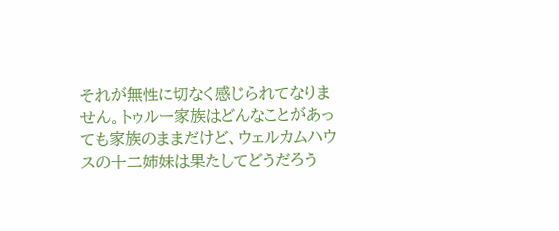それが無性に切なく感じられてなりません。トゥルー家族はどんなことがあっても家族のままだけど、ウェルカムハウスの十二姉妹は果たしてどうだろう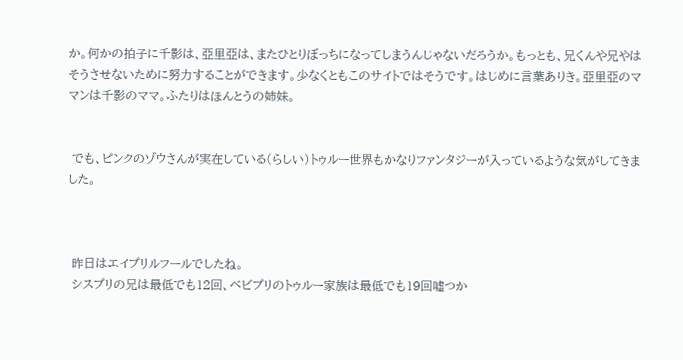か。何かの拍子に千影は、亞里亞は、またひとりぼっちになってしまうんじゃないだろうか。もっとも、兄くんや兄やはそうさせないために努力することができます。少なくともこのサイトではそうです。はじめに言葉ありき。亞里亞のママンは千影のママ。ふたりはほんとうの姉妹。


 でも、ピンクのゾウさんが実在している(らしい)トゥルー世界もかなりファンタジーが入っているような気がしてきました。



 昨日はエイプリルフールでしたね。
 シスプリの兄は最低でも12回、ベビプリのトゥルー家族は最低でも19回嘘つか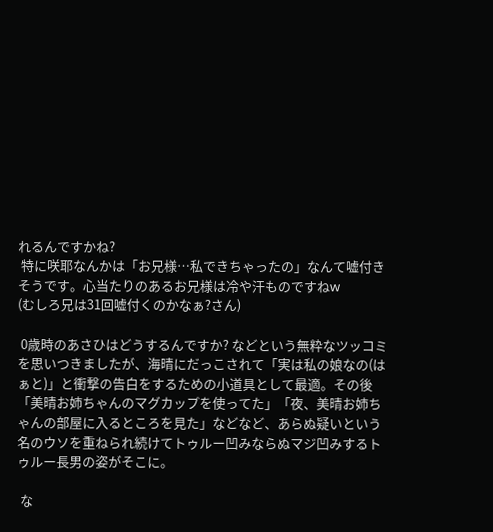れるんですかね?
 特に咲耶なんかは「お兄様…私できちゃったの」なんて嘘付きそうです。心当たりのあるお兄様は冷や汗ものですねw
(むしろ兄は31回嘘付くのかなぁ?さん)

 0歳時のあさひはどうするんですか? などという無粋なツッコミを思いつきましたが、海晴にだっこされて「実は私の娘なの(はぁと)」と衝撃の告白をするための小道具として最適。その後「美晴お姉ちゃんのマグカップを使ってた」「夜、美晴お姉ちゃんの部屋に入るところを見た」などなど、あらぬ疑いという名のウソを重ねられ続けてトゥルー凹みならぬマジ凹みするトゥルー長男の姿がそこに。

 な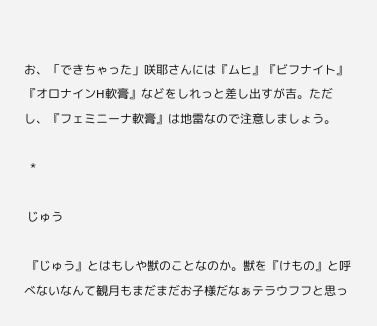お、「できちゃった」咲耶さんには『ムヒ』『ビフナイト』『オロナインH軟膏』などをしれっと差し出すが吉。ただし、『フェミニーナ軟膏』は地雷なので注意しましょう。

  *

 じゅう

 『じゅう』とはもしや獣のことなのか。獣を『けもの』と呼べないなんて観月もまだまだお子様だなぁテラウフフと思っ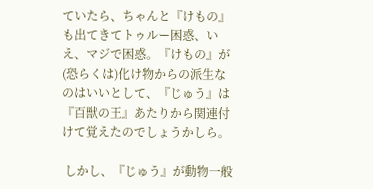ていたら、ちゃんと『けもの』も出てきてトゥルー困惑、いえ、マジで困惑。『けもの』が(恐らくは)化け物からの派生なのはいいとして、『じゅう』は『百獣の王』あたりから関連付けて覚えたのでしょうかしら。

 しかし、『じゅう』が動物一般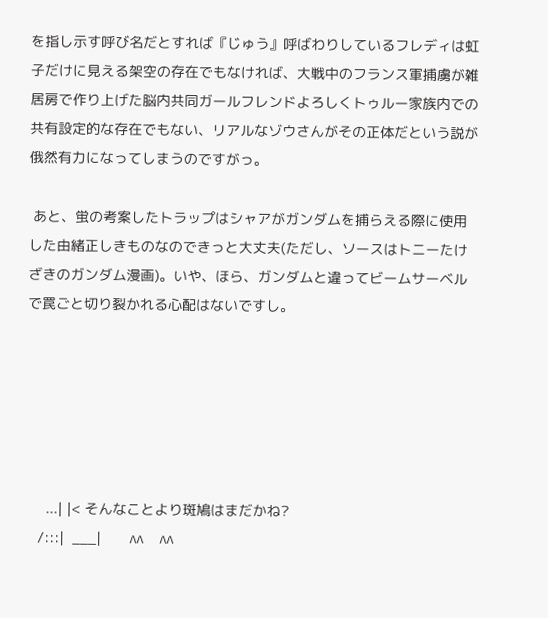を指し示す呼び名だとすれば『じゅう』呼ばわりしているフレディは虹子だけに見える架空の存在でもなければ、大戦中のフランス軍捕虜が雑居房で作り上げた脳内共同ガールフレンドよろしくトゥルー家族内での共有設定的な存在でもない、リアルなゾウさんがその正体だという説が俄然有力になってしまうのですがっ。

 あと、蛍の考案したトラップはシャアがガンダムを捕らえる際に使用した由緒正しきものなのできっと大丈夫(ただし、ソースはトニーたけざきのガンダム漫画)。いや、ほら、ガンダムと違ってビームサーベルで罠ごと切り裂かれる心配はないですし。






     ...| |< そんなことより斑鳩はまだかね?
   /:::|  ___|       ∧∧    ∧∧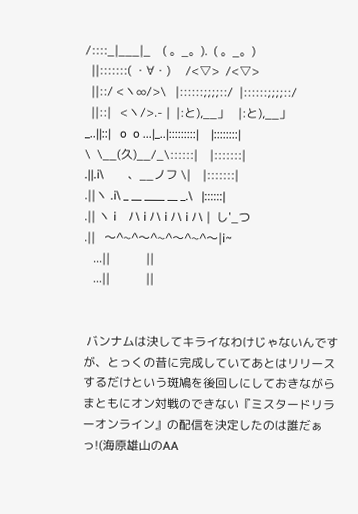/::::_|___|_    ( 。_。).  ( 。_。)
  ||:::::::( ・∀・)     /<▽>  /<▽>
  ||::/ <ヽ∞/>\   |::::::;;;;::/  |::::::;;;;::/
  ||::|   <ヽ/>.- |  |:と),__」   |:と),__」
_..||::|   o  o ...|_..|:::::::::|    |::::::::|
\  \__(久)__/_\::::::|    |:::::::|
.||.i\        、__ノフ \|    |:::::::|
.||ヽ .i\ _ __ ____ __ _.\   |::::::|
.|| ヽ i    ハ i ハ i ハ i ハ |  し'_つ
.||   〜^~^〜^~^〜^~^〜|i~
   ...||            ||
   ...||            ||


 バンナムは決してキライなわけじゃないんですが、とっくの昔に完成していてあとはリリースするだけという斑鳩を後回しにしておきながらまともにオン対戦のできない『ミスタードリラーオンライン』の配信を決定したのは誰だぁっ!(海原雄山のAA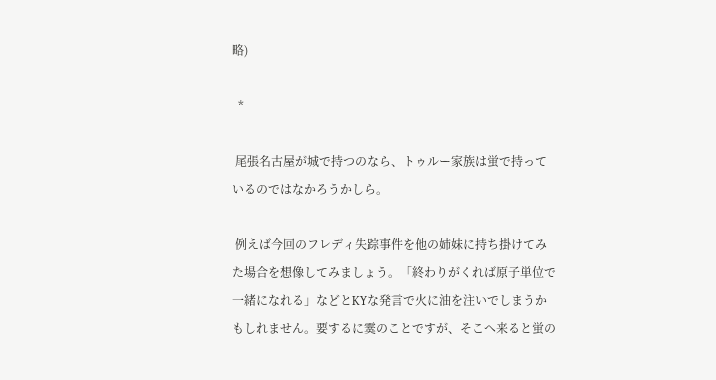略)

  *

 尾張名古屋が城で持つのなら、トゥルー家族は蛍で持っているのではなかろうかしら。

 例えば今回のフレディ失踪事件を他の姉妹に持ち掛けてみた場合を想像してみましょう。「終わりがくれば原子単位で一緒になれる」などとKYな発言で火に油を注いでしまうかもしれません。要するに霙のことですが、そこへ来ると蛍の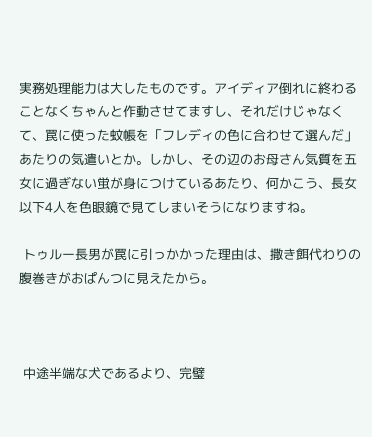実務処理能力は大したものです。アイディア倒れに終わることなくちゃんと作動させてますし、それだけじゃなくて、罠に使った蚊帳を「フレディの色に合わせて選んだ」あたりの気遣いとか。しかし、その辺のお母さん気質を五女に過ぎない蛍が身につけているあたり、何かこう、長女以下4人を色眼鏡で見てしまいそうになりますね。

 トゥルー長男が罠に引っかかった理由は、撒き餌代わりの腹巻きがおぱんつに見えたから。



 中途半端な犬であるより、完璧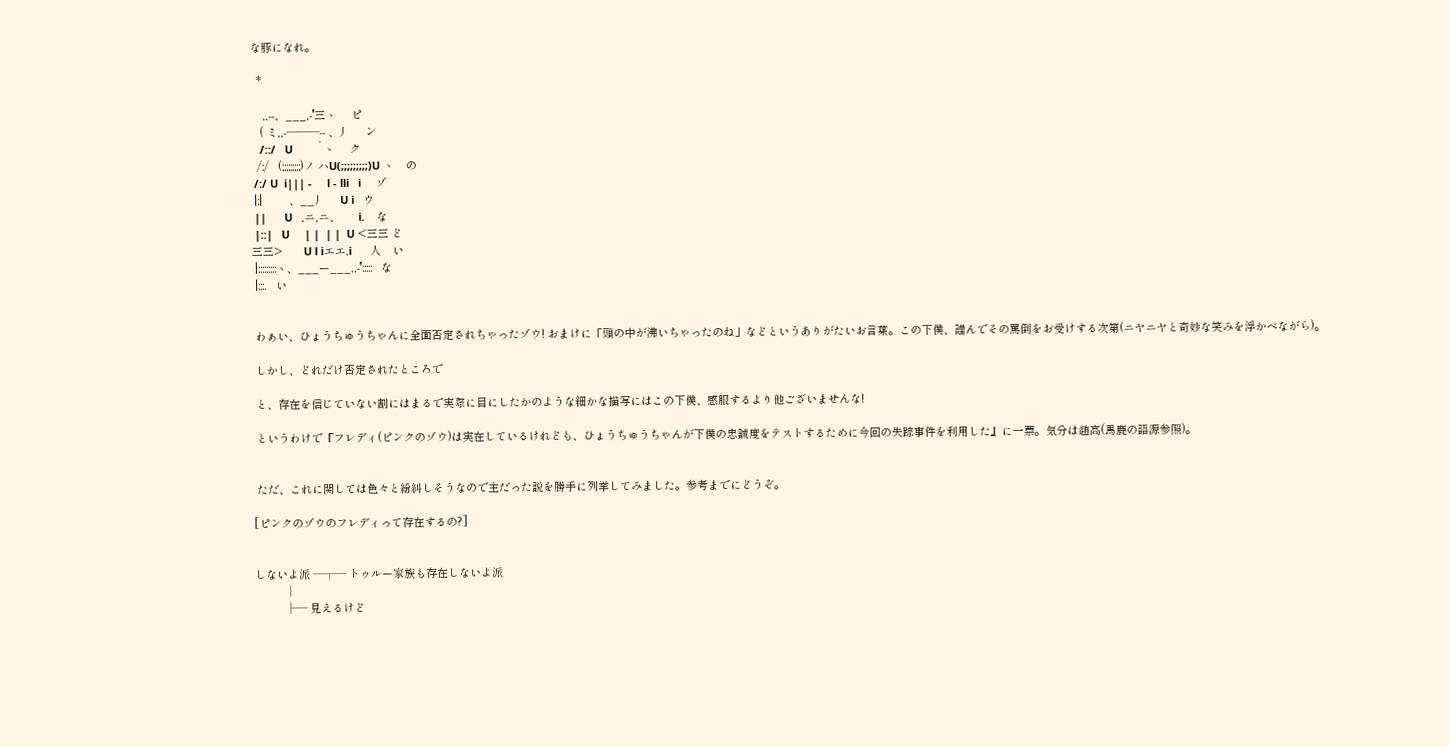な豚になれ。

  *

    ,,-‐、___,-''三ヽ     ピ
   ( ミ,,-―――-- 、丿     ン
   /::/   U        `ヽ     ク
  /:/   (;;;;;;;;;)ノ ハU(;;;;;;;;;)U ヽ    の
 /:/ U  i||| -     l - lli   i     ゾ
 |;|         、__丿     U i   ウ
 ||      U   ,ニ,ニ、      i.    な
 |::|   U     | |  | |  U <三三 ど
三三>       U l iエエ,i      人    い
 |:::::::::ヽ、___ー___,,-'':::::   な
 |:::.   い


 わぁい、ひょうちゅうちゃんに全面否定されちゃったゾウ! おまけに「頭の中が沸いちゃったのね」などというありがたいお言葉。この下僕、謹んでその罵倒をお受けする次第(ニヤニヤと奇妙な笑みを浮かべながら)。

 しかし、どれだけ否定されたところで

 と、存在を信じていない割にはまるで実際に目にしたかのような細かな描写にはこの下僕、感服するより他ございませんな!

 というわけで『フレディ(ピンクのゾウ)は実在しているけれども、ひょうちゅうちゃんが下僕の忠誠度をテストするために今回の失踪事件を利用した』に一票。気分は趙高(馬鹿の語源参照)。


 ただ、これに関しては色々と紛糾しそうなので主だった説を勝手に列挙してみました。参考までにどうぞ。

[ピンクのゾウのフレディって存在するの?]


しないよ派 ─┬─ トゥルー家族も存在しないよ派
          │
          ├─ 見えるけど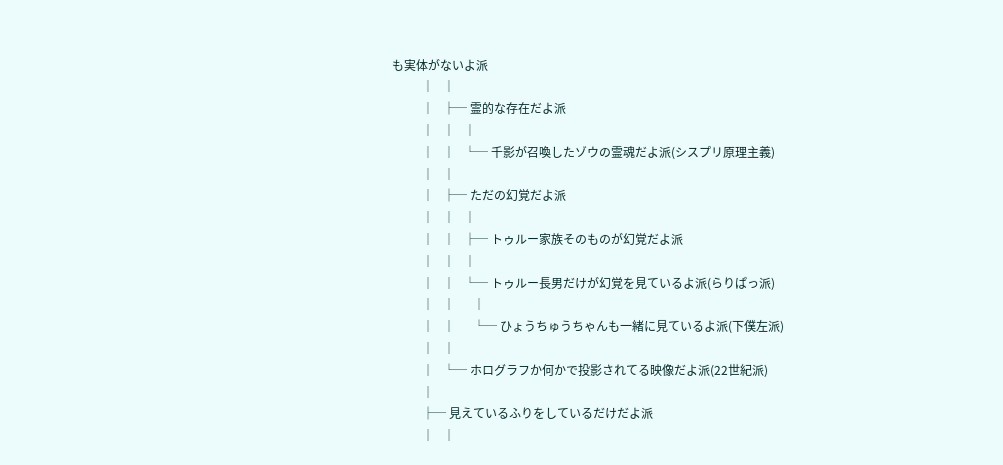も実体がないよ派
          │   │
          │   ├─ 霊的な存在だよ派
          │   │   │
          │   │   └─ 千影が召喚したゾウの霊魂だよ派(シスプリ原理主義)
          │   │
          │   ├─ ただの幻覚だよ派
          │   │   │
          │   │   ├─ トゥルー家族そのものが幻覚だよ派
          │   │   │
          │   │   └─ トゥルー長男だけが幻覚を見ているよ派(らりぱっ派)
          │   │      │
          │   │      └─ ひょうちゅうちゃんも一緒に見ているよ派(下僕左派)
          │   │
          │   └─ ホログラフか何かで投影されてる映像だよ派(22世紀派)
          │
          ├─ 見えているふりをしているだけだよ派
          │   │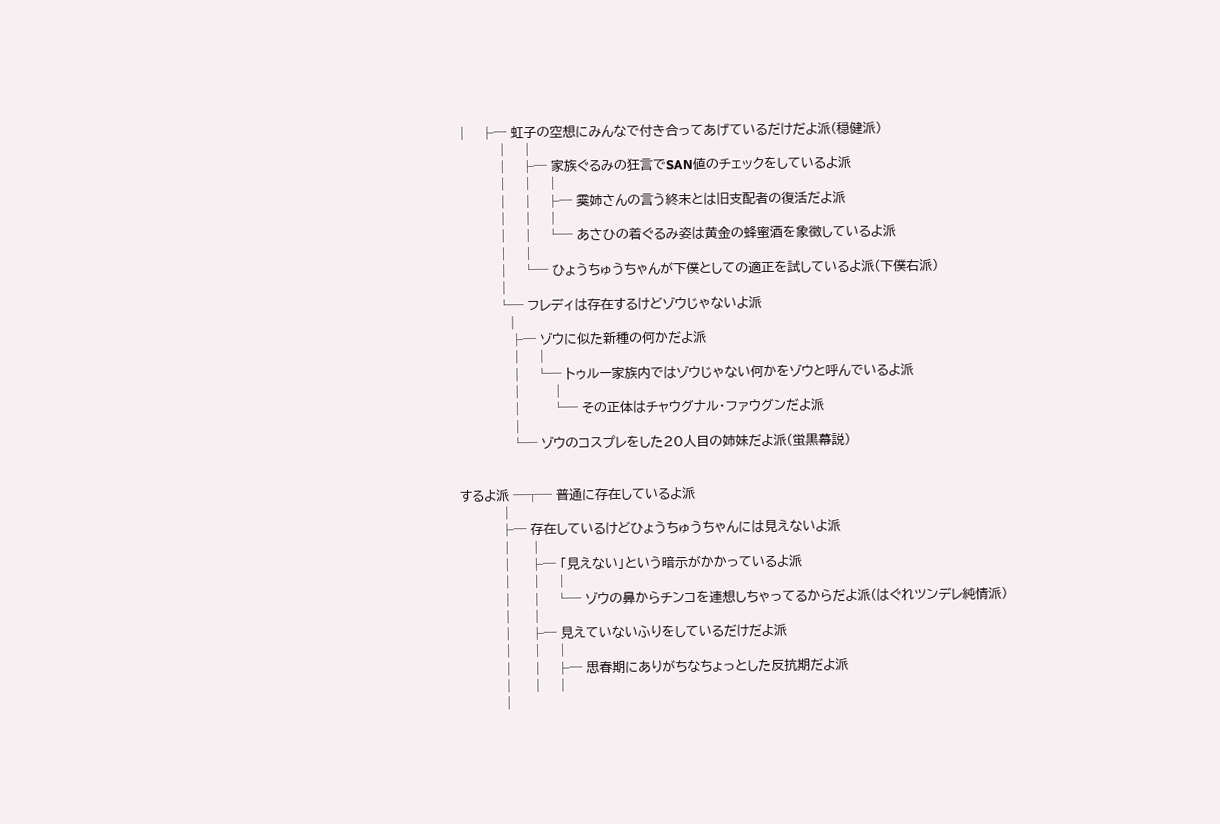│   ├─ 虹子の空想にみんなで付き合ってあげているだけだよ派(穏健派)
          │   │
          │   ├─ 家族ぐるみの狂言でSAN値のチェックをしているよ派
          │   │   │
          │   │   ├─ 霙姉さんの言う終末とは旧支配者の復活だよ派
          │   │   │
          │   │   └─ あさひの着ぐるみ姿は黄金の蜂蜜酒を象徴しているよ派
          │   │
          │   └─ ひょうちゅうちゃんが下僕としての適正を試しているよ派(下僕右派)
          │
          └─ フレディは存在するけどゾウじゃないよ派
             |
             ├─ ゾウに似た新種の何かだよ派
             │   │
             │   └─ トゥルー家族内ではゾウじゃない何かをゾウと呼んでいるよ派
             │       │
             │       └─ その正体はチャウグナル・ファウグンだよ派
             │
             └─ ゾウのコスプレをした20人目の姉妹だよ派(蛍黒幕説)


するよ派 ─┬─ 普通に存在しているよ派
          │
          ├─ 存在しているけどひょうちゅうちゃんには見えないよ派
          │    │
          │    ├─ 「見えない」という暗示がかかっているよ派
          │    │   │
          │    │   └─ ゾウの鼻からチンコを連想しちゃってるからだよ派(はぐれツンデレ純情派)
          │    │
          │    ├─ 見えていないふりをしているだけだよ派
          │    │   │
          │    │   ├─ 思春期にありがちなちょっとした反抗期だよ派
          │    │   │
          │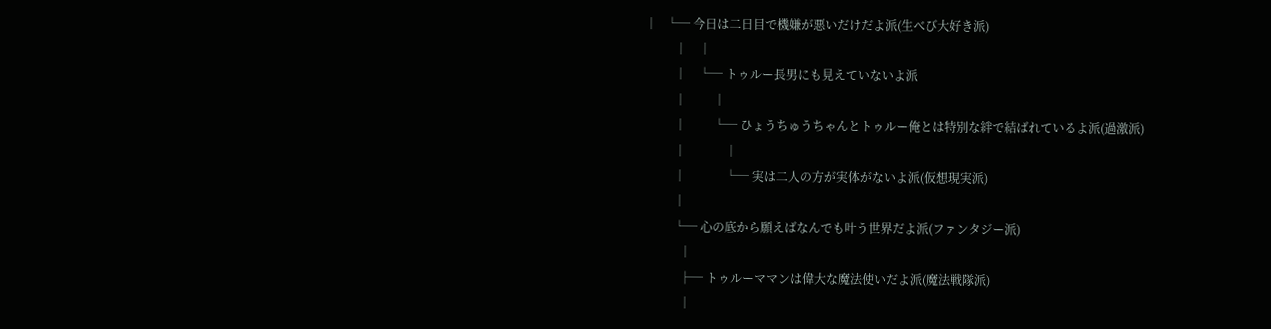│   └─ 今日は二日目で機嫌が悪いだけだよ派(生べび大好き派)
          │    │
          │    └─ トゥルー長男にも見えていないよ派
          │         │
          │         └─ ひょうちゅうちゃんとトゥルー俺とは特別な絆で結ばれているよ派(過激派)
          │             │
          │             └─ 実は二人の方が実体がないよ派(仮想現実派)
          │
          └─ 心の底から願えばなんでも叶う世界だよ派(ファンタジー派)
            │
            ├─ トゥルーママンは偉大な魔法使いだよ派(魔法戦隊派)
            │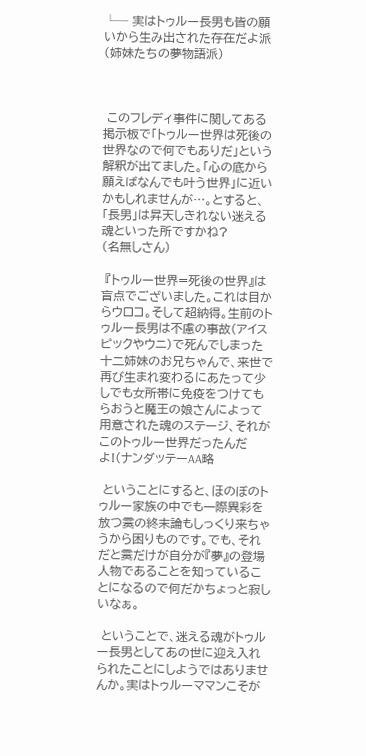└─ 実はトゥルー長男も皆の願いから生み出された存在だよ派(姉妹たちの夢物語派)



 このフレディ事件に関してある掲示板で「トゥルー世界は死後の世界なので何でもありだ」という解釈が出てました。「心の底から願えばなんでも叶う世界」に近いかもしれませんが…。とすると、「長男」は昇天しきれない迷える魂といった所ですかね?
(名無しさん)

 『トゥルー世界=死後の世界』は盲点でございました。これは目からウロコ。そして超納得。生前のトゥルー長男は不慮の事故(アイスピックやウニ)で死んでしまった十二姉妹のお兄ちゃんで、来世で再び生まれ変わるにあたって少しでも女所帯に免疫をつけてもらおうと魔王の娘さんによって用意された魂のステージ、それがこのトゥルー世界だったんだよ!(ナンダッテーAA略

 ということにすると、ほのぼのトゥルー家族の中でも一際異彩を放つ霙の終末論もしっくり来ちゃうから困りものです。でも、それだと霙だけが自分が『夢』の登場人物であることを知っていることになるので何だかちょっと寂しいなぁ。

 ということで、迷える魂がトゥルー長男としてあの世に迎え入れられたことにしようではありませんか。実はトゥルーママンこそが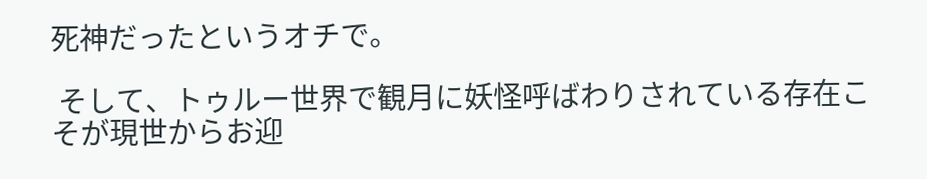死神だったというオチで。

 そして、トゥルー世界で観月に妖怪呼ばわりされている存在こそが現世からお迎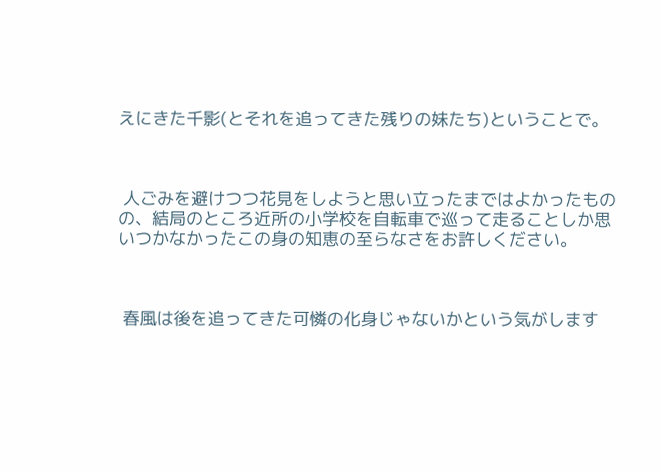えにきた千影(とそれを追ってきた残りの妹たち)ということで。



 人ごみを避けつつ花見をしようと思い立ったまではよかったものの、結局のところ近所の小学校を自転車で巡って走ることしか思いつかなかったこの身の知恵の至らなさをお許しください。



 春風は後を追ってきた可憐の化身じゃないかという気がします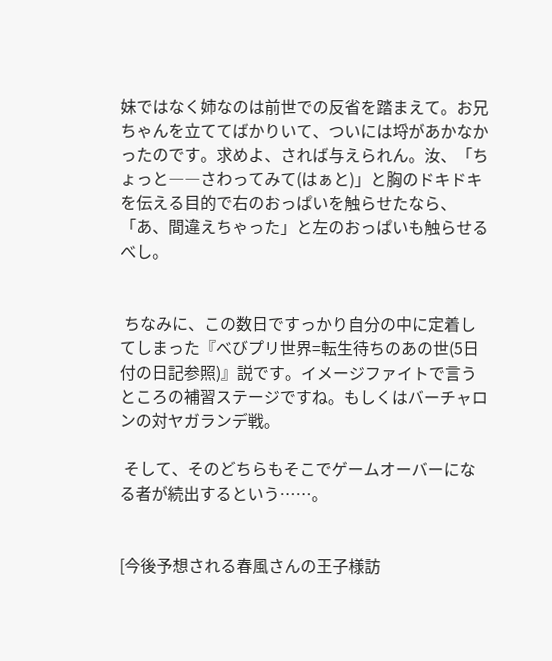妹ではなく姉なのは前世での反省を踏まえて。お兄ちゃんを立ててばかりいて、ついには埒があかなかったのです。求めよ、されば与えられん。汝、「ちょっと――さわってみて(はぁと)」と胸のドキドキを伝える目的で右のおっぱいを触らせたなら、「あ、間違えちゃった」と左のおっぱいも触らせるべし。


 ちなみに、この数日ですっかり自分の中に定着してしまった『べびプリ世界=転生待ちのあの世(5日付の日記参照)』説です。イメージファイトで言うところの補習ステージですね。もしくはバーチャロンの対ヤガランデ戦。

 そして、そのどちらもそこでゲームオーバーになる者が続出するという……。


[今後予想される春風さんの王子様訪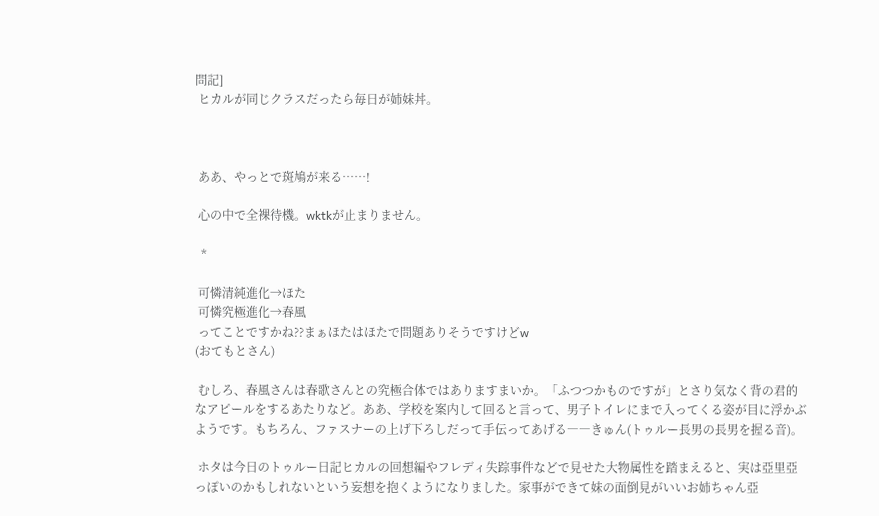問記]
 ヒカルが同じクラスだったら毎日が姉妹丼。



 ああ、やっとで斑鳩が来る……!

 心の中で全裸待機。wktkが止まりません。

  *

 可憐清純進化→ほた
 可憐究極進化→春風
 ってことですかね??まぁほたはほたで問題ありそうですけどw
(おてもとさん)

 むしろ、春風さんは春歌さんとの究極合体ではありますまいか。「ふつつかものですが」とさり気なく背の君的なアピールをするあたりなど。ああ、学校を案内して回ると言って、男子トイレにまで入ってくる姿が目に浮かぶようです。もちろん、ファスナーの上げ下ろしだって手伝ってあげる――きゅん(トゥルー長男の長男を握る音)。

 ホタは今日のトゥルー日記ヒカルの回想編やフレディ失踪事件などで見せた大物属性を踏まえると、実は亞里亞っぽいのかもしれないという妄想を抱くようになりました。家事ができて妹の面倒見がいいお姉ちゃん亞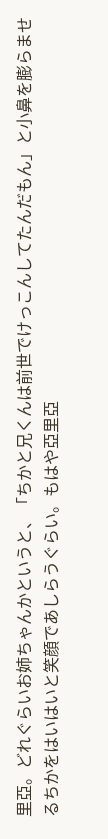里亞。どれぐらいお姉ちゃんかというと、「ちかと兄くんは前世でけっこんしてたんだもん」と小鼻を膨らませるちかをはいはいと笑顔であしらうぐらい。もはや亞里亞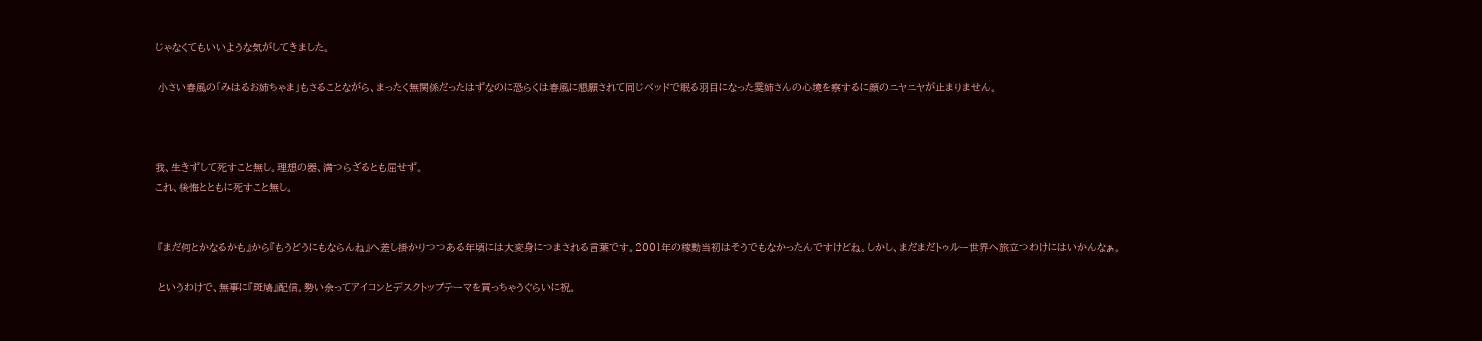じゃなくてもいいような気がしてきました。

 小さい春風の「みはるお姉ちゃま」もさることながら、まったく無関係だったはずなのに恐らくは春風に懇願されて同じベッドで眠る羽目になった霙姉さんの心境を察するに顔のニヤニヤが止まりません。



我、生きずして死すこと無し。理想の器、満つらざるとも屈せず。
これ、後悔とともに死すこと無し。


 『まだ何とかなるかも』から『もうどうにもならんね』へ差し掛かりつつある年頃には大変身につまされる言葉です。2001年の稼動当初はそうでもなかったんですけどね。しかし、まだまだトゥルー世界へ旅立つわけにはいかんなぁ。

 というわけで、無事に『斑鳩』配信。勢い余ってアイコンとデスクトップテーマを買っちゃうぐらいに祝。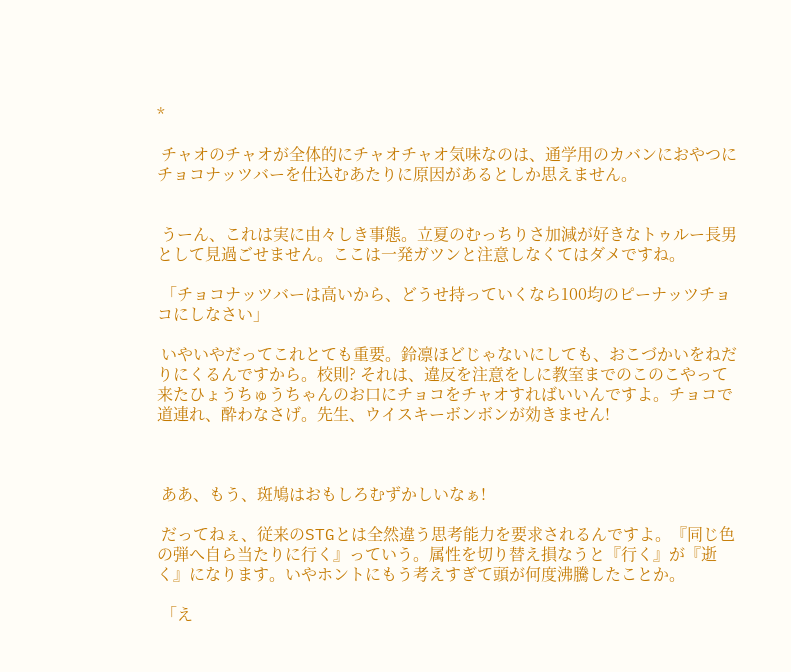*

 チャオのチャオが全体的にチャオチャオ気味なのは、通学用のカバンにおやつにチョコナッツバーを仕込むあたりに原因があるとしか思えません。


 うーん、これは実に由々しき事態。立夏のむっちりさ加減が好きなトゥルー長男として見過ごせません。ここは一発ガツンと注意しなくてはダメですね。

 「チョコナッツバーは高いから、どうせ持っていくなら100均のピーナッツチョコにしなさい」

 いやいやだってこれとても重要。鈴凛ほどじゃないにしても、おこづかいをねだりにくるんですから。校則? それは、違反を注意をしに教室までのこのこやって来たひょうちゅうちゃんのお口にチョコをチャオすればいいんですよ。チョコで道連れ、酔わなさげ。先生、ウイスキーボンボンが効きません!



 ああ、もう、斑鳩はおもしろむずかしいなぁ!

 だってねぇ、従来のSTGとは全然違う思考能力を要求されるんですよ。『同じ色の弾へ自ら当たりに行く』っていう。属性を切り替え損なうと『行く』が『逝く』になります。いやホントにもう考えすぎて頭が何度沸騰したことか。

 「え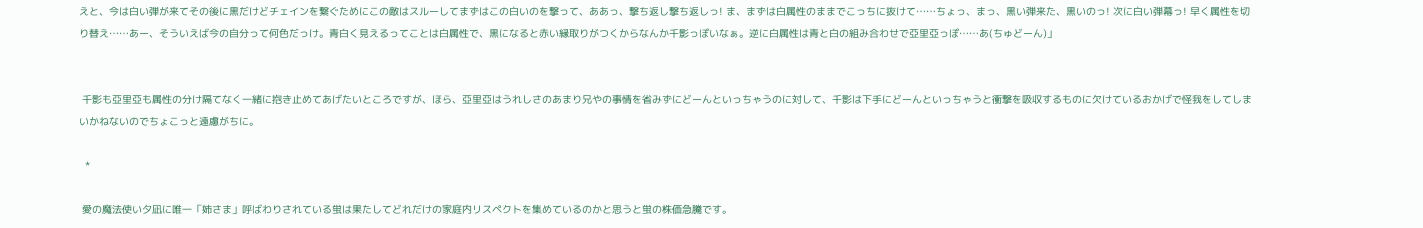えと、今は白い弾が来てその後に黒だけどチェインを繋ぐためにこの敵はスルーしてまずはこの白いのを撃って、ああっ、撃ち返し撃ち返しっ! ま、まずは白属性のままでこっちに抜けて……ちょっ、まっ、黒い弾来た、黒いのっ! 次に白い弾幕っ! 早く属性を切り替え……あー、そういえば今の自分って何色だっけ。青白く見えるってことは白属性で、黒になると赤い縁取りがつくからなんか千影っぽいなぁ。逆に白属性は青と白の組み合わせで亞里亞っぽ……あ(ちゅどーん)」


 千影も亞里亞も属性の分け隔てなく一緒に抱き止めてあげたいところですが、ほら、亞里亞はうれしさのあまり兄やの事情を省みずにどーんといっちゃうのに対して、千影は下手にどーんといっちゃうと衝撃を吸収するものに欠けているおかげで怪我をしてしまいかねないのでちょこっと遠慮がちに。

  *

 愛の魔法使い夕凪に唯一「姉さま」呼ばわりされている蛍は果たしてどれだけの家庭内リスペクトを集めているのかと思うと蛍の株価急騰です。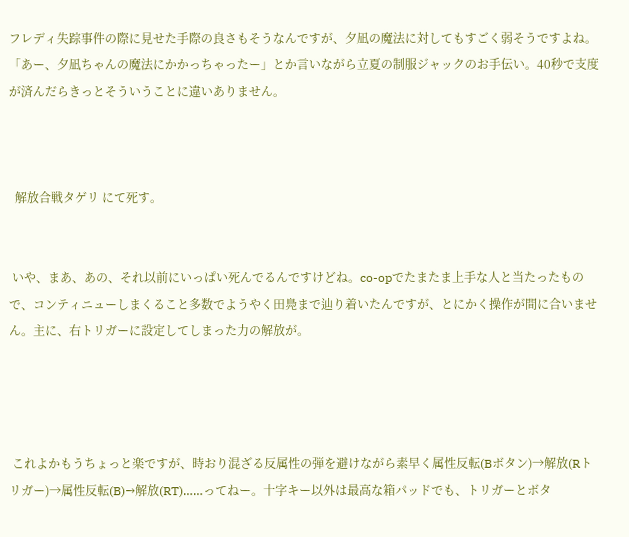フレディ失踪事件の際に見せた手際の良さもそうなんですが、夕凪の魔法に対してもすごく弱そうですよね。「あー、夕凪ちゃんの魔法にかかっちゃったー」とか言いながら立夏の制服ジャックのお手伝い。40秒で支度が済んだらきっとそういうことに違いありません。



  解放合戦タゲリ にて死す。


 いや、まあ、あの、それ以前にいっぱい死んでるんですけどね。co-opでたまたま上手な人と当たったもので、コンティニューしまくること多数でようやく田鳧まで辿り着いたんですが、とにかく操作が間に合いません。主に、右トリガーに設定してしまった力の解放が。




 これよかもうちょっと楽ですが、時おり混ざる反属性の弾を避けながら素早く属性反転(Bボタン)→解放(Rトリガー)→属性反転(B)→解放(RT)……ってねー。十字キー以外は最高な箱パッドでも、トリガーとボタ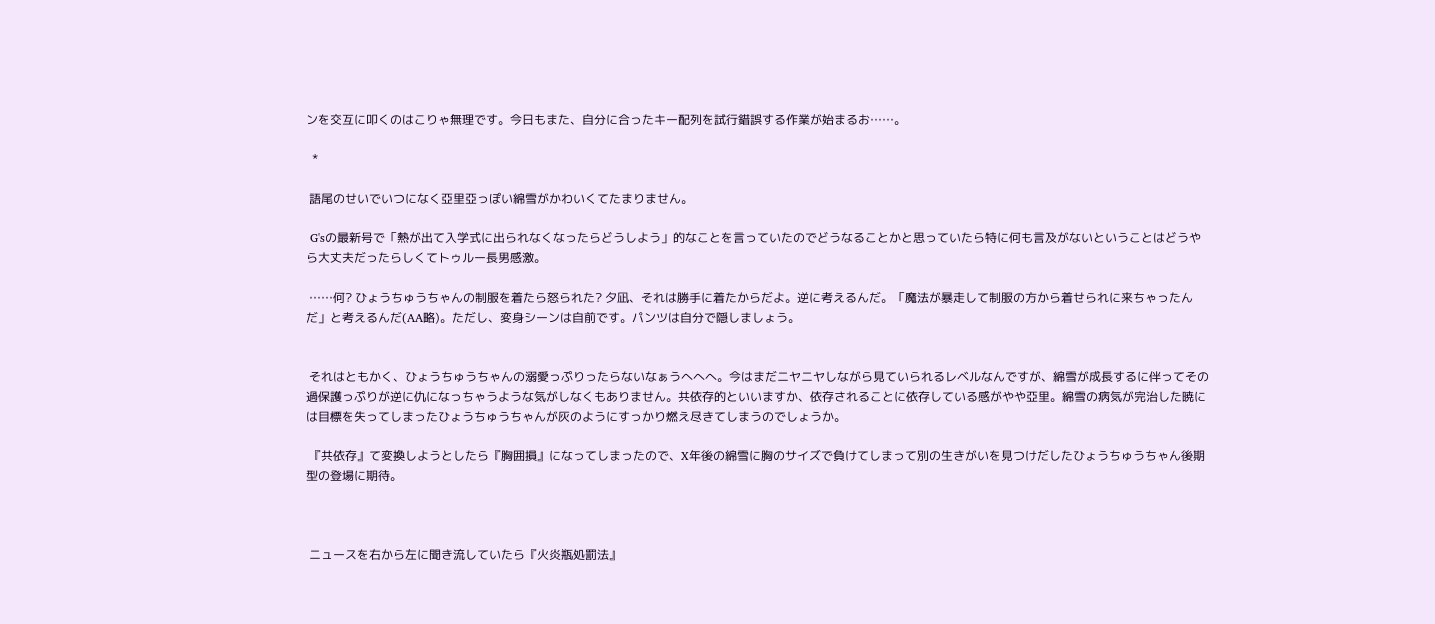ンを交互に叩くのはこりゃ無理です。今日もまた、自分に合ったキー配列を試行錯誤する作業が始まるお……。

  *

 語尾のせいでいつになく亞里亞っぽい綿雪がかわいくてたまりません。

 G'sの最新号で「熱が出て入学式に出られなくなったらどうしよう」的なことを言っていたのでどうなることかと思っていたら特に何も言及がないということはどうやら大丈夫だったらしくてトゥルー長男感激。

 ……何? ひょうちゅうちゃんの制服を着たら怒られた? 夕凪、それは勝手に着たからだよ。逆に考えるんだ。「魔法が暴走して制服の方から着せられに来ちゃったんだ」と考えるんだ(AA略)。ただし、変身シーンは自前です。パンツは自分で隠しましょう。


 それはともかく、ひょうちゅうちゃんの溺愛っぷりったらないなぁうへへへ。今はまだニヤニヤしながら見ていられるレベルなんですが、綿雪が成長するに伴ってその過保護っぷりが逆に仇になっちゃうような気がしなくもありません。共依存的といいますか、依存されることに依存している感がやや亞里。綿雪の病気が完治した暁には目標を失ってしまったひょうちゅうちゃんが灰のようにすっかり燃え尽きてしまうのでしょうか。

 『共依存』て変換しようとしたら『胸囲損』になってしまったので、X年後の綿雪に胸のサイズで負けてしまって別の生きがいを見つけだしたひょうちゅうちゃん後期型の登場に期待。



 ニュースを右から左に聞き流していたら『火炎瓶処罰法』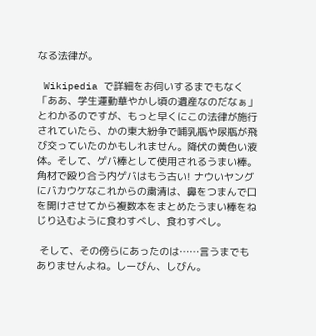なる法律が。

 Wikipedia で詳細をお伺いするまでもなく「ああ、学生運動華やかし頃の遺産なのだなぁ」とわかるのですが、もっと早くにこの法律が施行されていたら、かの東大紛争で哺乳瓶や尿瓶が飛び交っていたのかもしれません。降伏の黄色い液体。そして、ゲバ棒として使用されるうまい棒。角材で殴り合う内ゲバはもう古い! ナウいヤングにバカウケなこれからの粛清は、鼻をつまんで口を開けさせてから複数本をまとめたうまい棒をねじり込むように食わすべし、食わすべし。

 そして、その傍らにあったのは……言うまでもありませんよね。しーびん、しびん。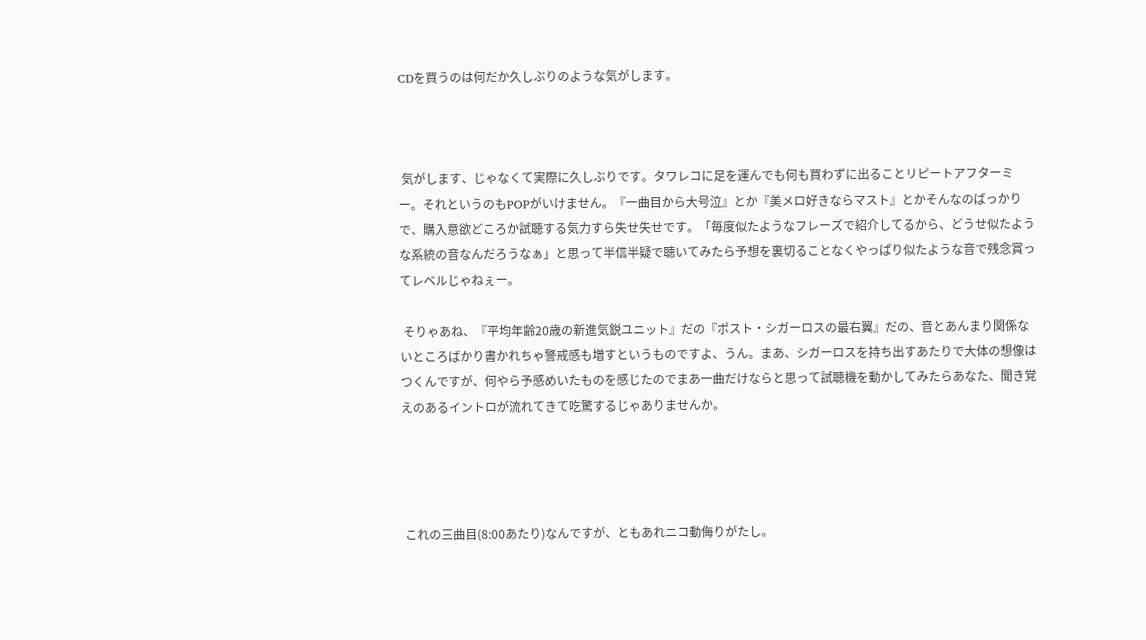CDを買うのは何だか久しぶりのような気がします。



 気がします、じゃなくて実際に久しぶりです。タワレコに足を運んでも何も買わずに出ることリピートアフターミー。それというのもPOPがいけません。『一曲目から大号泣』とか『美メロ好きならマスト』とかそんなのばっかりで、購入意欲どころか試聴する気力すら失せ失せです。「毎度似たようなフレーズで紹介してるから、どうせ似たような系統の音なんだろうなぁ」と思って半信半疑で聴いてみたら予想を裏切ることなくやっぱり似たような音で残念賞ってレベルじゃねぇー。

 そりゃあね、『平均年齢20歳の新進気鋭ユニット』だの『ポスト・シガーロスの最右翼』だの、音とあんまり関係ないところばかり書かれちゃ警戒感も増すというものですよ、うん。まあ、シガーロスを持ち出すあたりで大体の想像はつくんですが、何やら予感めいたものを感じたのでまあ一曲だけならと思って試聴機を動かしてみたらあなた、聞き覚えのあるイントロが流れてきて吃驚するじゃありませんか。




 これの三曲目(8:00あたり)なんですが、ともあれニコ動侮りがたし。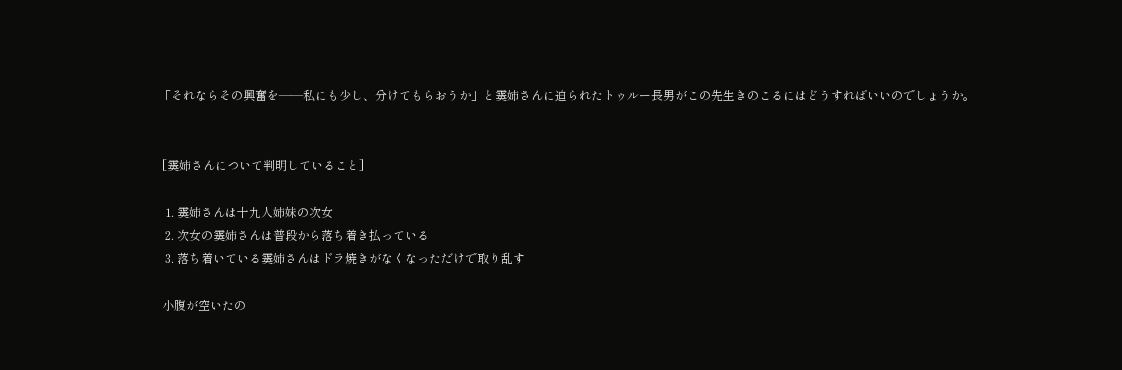「それならその興奮を――私にも少し、分けてもらおうか」と霙姉さんに迫られたトゥルー長男がこの先生きのこるにはどうすればいいのでしょうか。


 [霙姉さんについて判明していること]

  1. 霙姉さんは十九人姉妹の次女
  2. 次女の霙姉さんは普段から落ち着き払っている
  3. 落ち着いている霙姉さんはドラ焼きがなくなっただけで取り乱す

 小腹が空いたの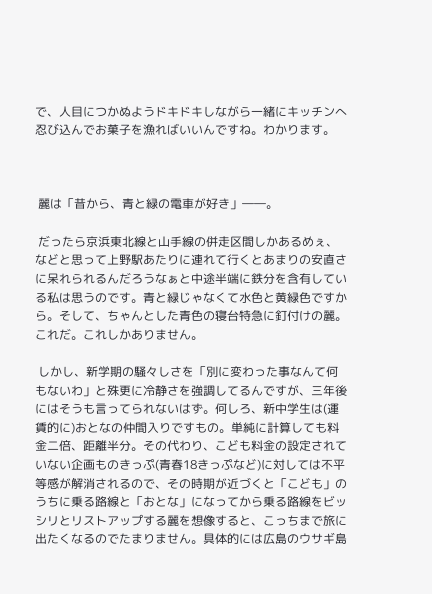で、人目につかぬようドキドキしながら一緒にキッチンへ忍び込んでお菓子を漁ればいいんですね。わかります。



 麗は「昔から、青と緑の電車が好き」――。

 だったら京浜東北線と山手線の併走区間しかあるめぇ、などと思って上野駅あたりに連れて行くとあまりの安直さに呆れられるんだろうなぁと中途半端に鉄分を含有している私は思うのです。青と緑じゃなくて水色と黄緑色ですから。そして、ちゃんとした青色の寝台特急に釘付けの麗。これだ。これしかありません。

 しかし、新学期の騒々しさを「別に変わった事なんて何もないわ」と殊更に冷静さを強調してるんですが、三年後にはそうも言ってられないはず。何しろ、新中学生は(運賃的に)おとなの仲間入りですもの。単純に計算しても料金二倍、距離半分。その代わり、こども料金の設定されていない企画ものきっぷ(青春18きっぷなど)に対しては不平等感が解消されるので、その時期が近づくと「こども」のうちに乗る路線と「おとな」になってから乗る路線をビッシリとリストアップする麗を想像すると、こっちまで旅に出たくなるのでたまりません。具体的には広島のウサギ島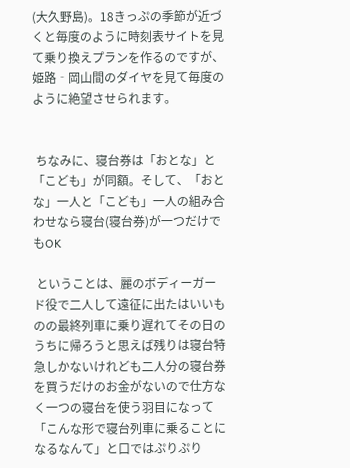(大久野島)。18きっぷの季節が近づくと毎度のように時刻表サイトを見て乗り換えプランを作るのですが、姫路‐岡山間のダイヤを見て毎度のように絶望させられます。


 ちなみに、寝台券は「おとな」と「こども」が同額。そして、「おとな」一人と「こども」一人の組み合わせなら寝台(寝台券)が一つだけでもOK

 ということは、麗のボディーガード役で二人して遠征に出たはいいものの最終列車に乗り遅れてその日のうちに帰ろうと思えば残りは寝台特急しかないけれども二人分の寝台券を買うだけのお金がないので仕方なく一つの寝台を使う羽目になって「こんな形で寝台列車に乗ることになるなんて」と口ではぷりぷり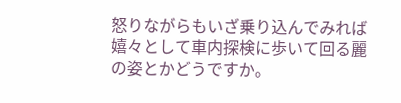怒りながらもいざ乗り込んでみれば嬉々として車内探検に歩いて回る麗の姿とかどうですか。